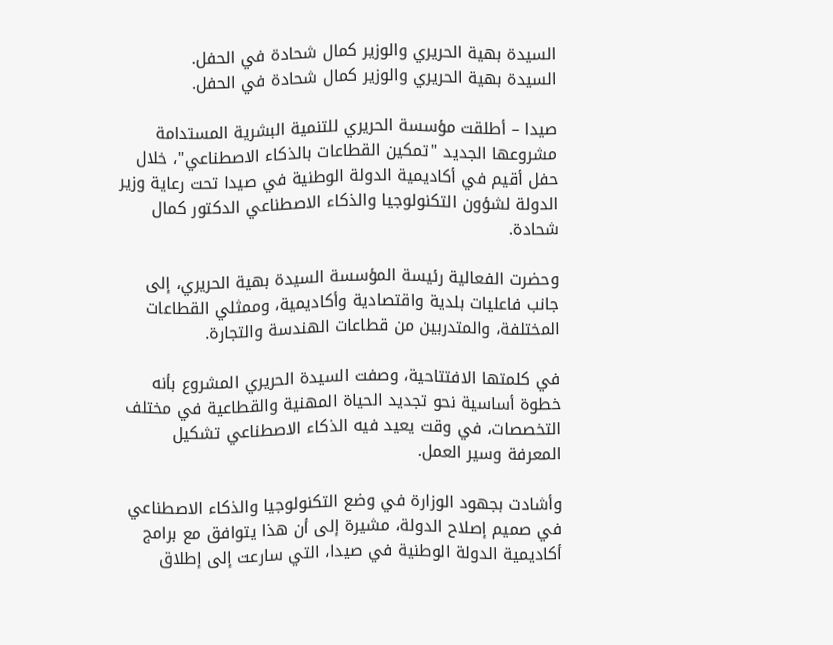السيدة بهية الحريري والوزير كمال شحادة في الحفل.
السيدة بهية الحريري والوزير كمال شحادة في الحفل.

صيدا – أطلقت مؤسسة الحريري للتنمية البشرية المستدامة مشروعها الجديد "تمكين القطاعات بالذكاء الاصطناعي"، خلال حفل أقيم في أكاديمية الدولة الوطنية في صيدا تحت رعاية وزير الدولة لشؤون التكنولوجيا والذكاء الاصطناعي الدكتور كمال شحادة.

وحضرت الفعالية رئيسة المؤسسة السيدة بهية الحريري، إلى جانب فاعليات بلدية واقتصادية وأكاديمية، وممثلي القطاعات المختلفة، والمتدربين من قطاعات الهندسة والتجارة.

في كلمتها الافتتاحية، وصفت السيدة الحريري المشروع بأنه خطوة أساسية نحو تجديد الحياة المهنية والقطاعية في مختلف التخصصات، في وقت يعيد فيه الذكاء الاصطناعي تشكيل المعرفة وسير العمل.

وأشادت بجهود الوزارة في وضع التكنولوجيا والذكاء الاصطناعي في صميم إصلاح الدولة، مشيرة إلى أن هذا يتوافق مع برامج أكاديمية الدولة الوطنية في صيدا، التي سارعت إلى إطلاق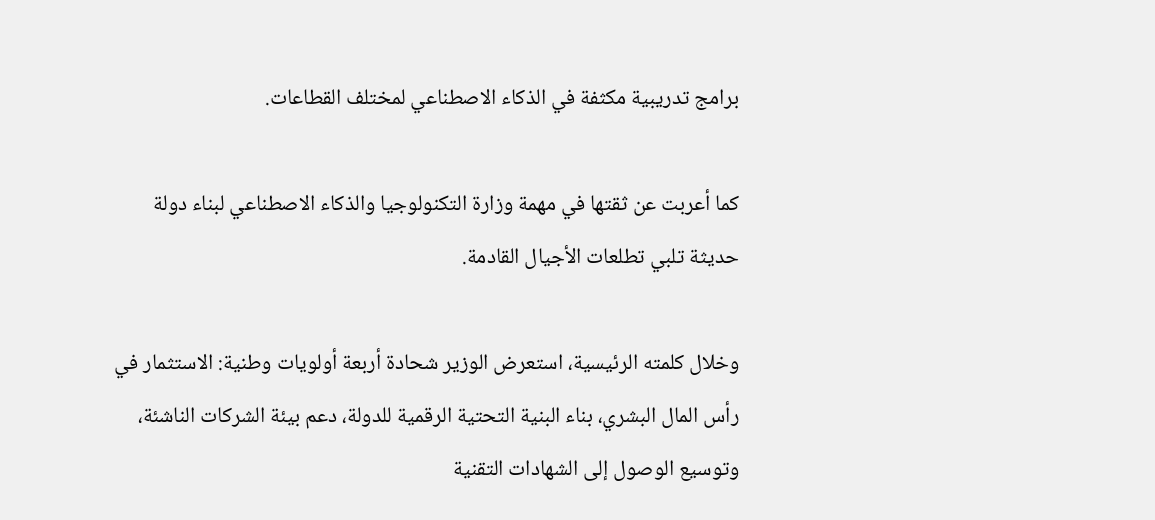برامج تدريبية مكثفة في الذكاء الاصطناعي لمختلف القطاعات.

كما أعربت عن ثقتها في مهمة وزارة التكنولوجيا والذكاء الاصطناعي لبناء دولة حديثة تلبي تطلعات الأجيال القادمة.

وخلال كلمته الرئيسية، استعرض الوزير شحادة أربعة أولويات وطنية: الاستثمار في رأس المال البشري، بناء البنية التحتية الرقمية للدولة، دعم بيئة الشركات الناشئة، وتوسيع الوصول إلى الشهادات التقنية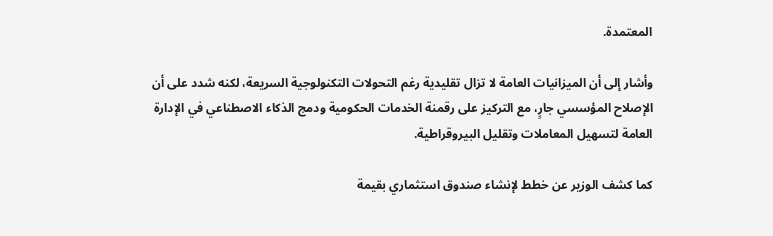المعتمدة.

وأشار إلى أن الميزانيات العامة لا تزال تقليدية رغم التحولات التكنولوجية السريعة، لكنه شدد على أن الإصلاح المؤسسي جارٍ، مع التركيز على رقمنة الخدمات الحكومية ودمج الذكاء الاصطناعي في الإدارة العامة لتسهيل المعاملات وتقليل البيروقراطية.

كما كشف الوزير عن خطط لإنشاء صندوق استثماري بقيمة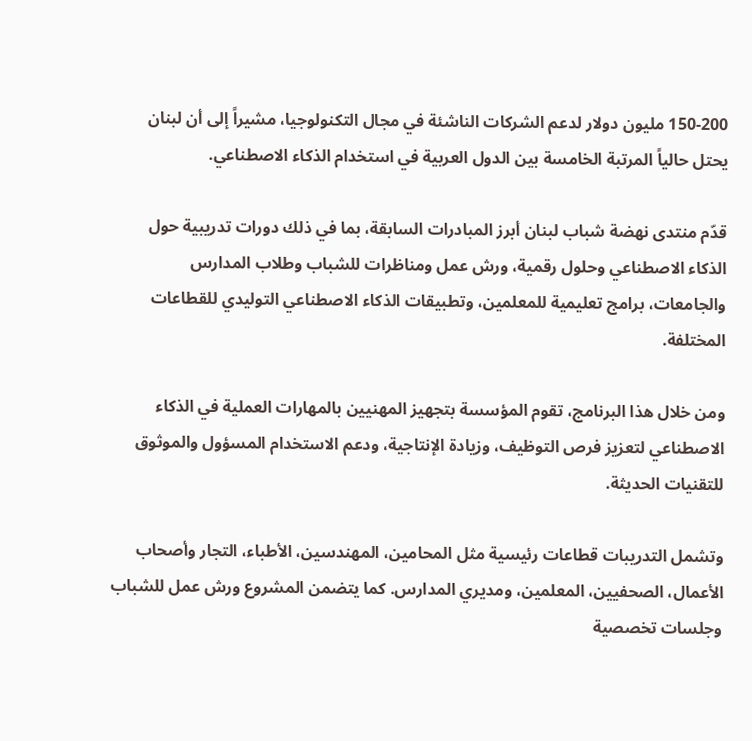150-200 مليون دولار لدعم الشركات الناشئة في مجال التكنولوجيا، مشيراً إلى أن لبنان يحتل حالياً المرتبة الخامسة بين الدول العربية في استخدام الذكاء الاصطناعي.

قدّم منتدى نهضة شباب لبنان أبرز المبادرات السابقة، بما في ذلك دورات تدريبية حول الذكاء الاصطناعي وحلول رقمية، ورش عمل ومناظرات للشباب وطلاب المدارس والجامعات، برامج تعليمية للمعلمين، وتطبيقات الذكاء الاصطناعي التوليدي للقطاعات المختلفة.

ومن خلال هذا البرنامج، تقوم المؤسسة بتجهيز المهنيين بالمهارات العملية في الذكاء الاصطناعي لتعزيز فرص التوظيف، وزيادة الإنتاجية، ودعم الاستخدام المسؤول والموثوق للتقنيات الحديثة.

وتشمل التدريبات قطاعات رئيسية مثل المحامين، المهندسين، الأطباء، التجار وأصحاب الأعمال، الصحفيين، المعلمين، ومديري المدارس. كما يتضمن المشروع ورش عمل للشباب وجلسات تخصصية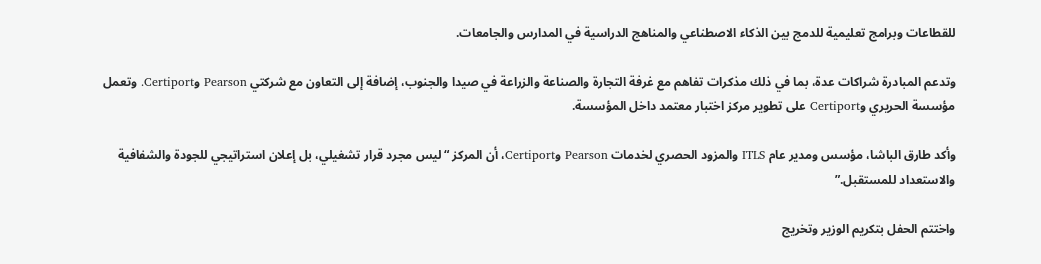للقطاعات وبرامج تعليمية للدمج بين الذكاء الاصطناعي والمناهج الدراسية في المدارس والجامعات.

وتدعم المبادرة شراكات عدة، بما في ذلك مذكرات تفاهم مع غرفة التجارة والصناعة والزراعة في صيدا والجنوب، إضافة إلى التعاون مع شركتي Pearson وCertiport. وتعمل مؤسسة الحريري وCertiport على تطوير مركز اختبار معتمد داخل المؤسسة.

وأكد طارق الباشا، مؤسس ومدير عام ITLS والمزود الحصري لخدمات Pearson وCertiport، أن المركز “ليس مجرد قرار تشغيلي، بل إعلان استراتيجي للجودة والشفافية والاستعداد للمستقبل.”

واختتم الحفل بتكريم الوزير وتخريج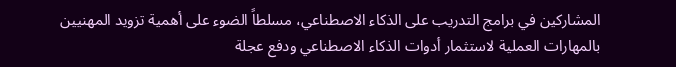المشاركين في برامج التدريب على الذكاء الاصطناعي، مسلطاً الضوء على أهمية تزويد المهنيين بالمهارات العملية لاستثمار أدوات الذكاء الاصطناعي ودفع عجلة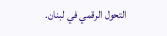التحول الرقمي في لبنان.